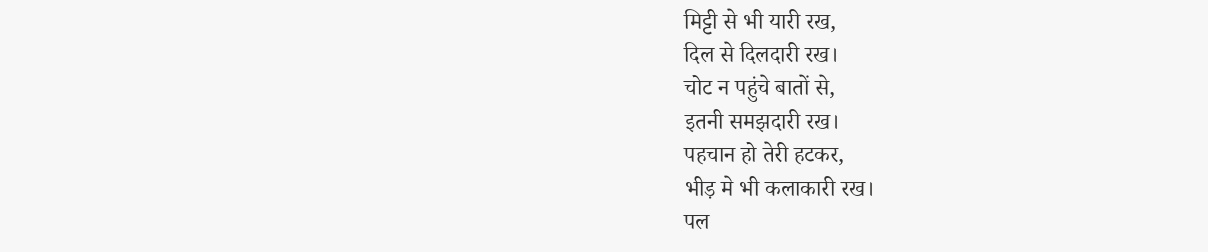मिट्टी से भी यारी रख,
दिल से दिलदारी रख।
चोट न पहुंचे बातों से,
इतनी समझदारी रख।
पहचान हो तेरी हटकर,
भीड़ मे भी कलाकारी रख।
पल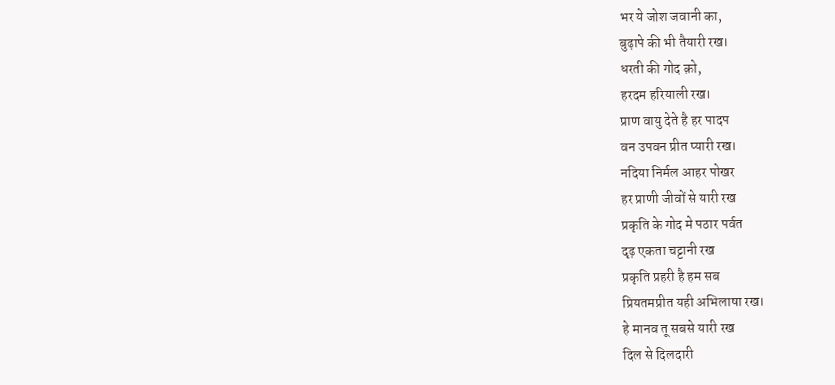भर ये जोश जवानी का,
बुढ़ापे की भी तैयारी रख।
धरती की गोद क़ो,
हरदम हरियाली रख।
प्राण वायु देते है हर पादप
वन उपवन प्रीत प्यारी रख।
नदिया निर्मल आहर पोखर
हर प्राणी जीवों से यारी रख
प्रकृति के गोद मे पठार पर्वत
दृढ़ एकता चट्टानी रख
प्रकृति प्रहरी है हम सब
प्रियतमप्रीत यही अभिलाषा रख।
हे मानव तू सबसे यारी रख
दिल से दिलदारी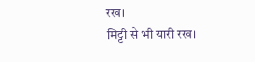रख।
मिट्टी से भी यारी रख।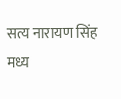सत्य नारायण सिंह
मध्य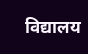विद्यालय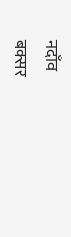नदाँव
बक्सर